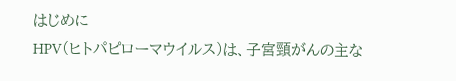はじめに
HPV(ヒトパピローマウイルス)は、子宮頸がんの主な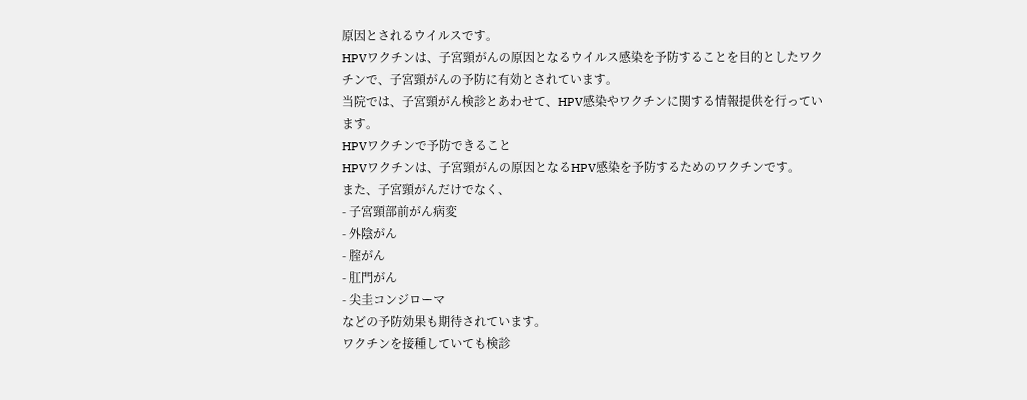原因とされるウイルスです。
HPVワクチンは、子宮頸がんの原因となるウイルス感染を予防することを目的としたワクチンで、子宮頸がんの予防に有効とされています。
当院では、子宮頸がん検診とあわせて、HPV感染やワクチンに関する情報提供を行っています。
HPVワクチンで予防できること
HPVワクチンは、子宮頸がんの原因となるHPV感染を予防するためのワクチンです。
また、子宮頸がんだけでなく、
- 子宮頸部前がん病変
- 外陰がん
- 腟がん
- 肛門がん
- 尖圭コンジローマ
などの予防効果も期待されています。
ワクチンを接種していても検診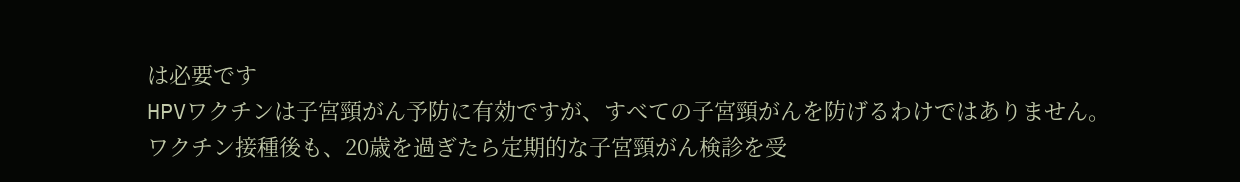は必要です
HPVワクチンは子宮頸がん予防に有効ですが、すべての子宮頸がんを防げるわけではありません。
ワクチン接種後も、20歳を過ぎたら定期的な子宮頸がん検診を受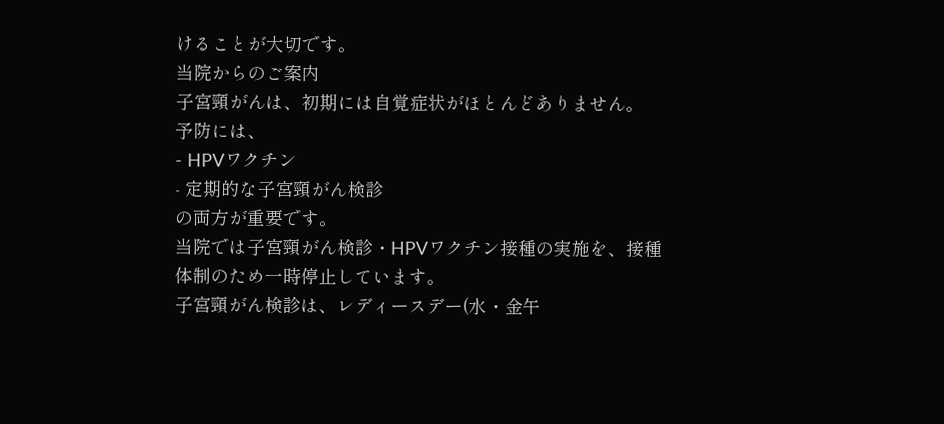けることが大切です。
当院からのご案内
子宮頸がんは、初期には自覚症状がほとんどありません。
予防には、
- HPVワクチン
- 定期的な子宮頸がん検診
の両方が重要です。
当院では子宮頸がん検診・HPVワクチン接種の実施を、接種体制のため一時停止しています。
子宮頸がん検診は、レディースデー(水・金午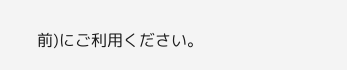前)にご利用ください。